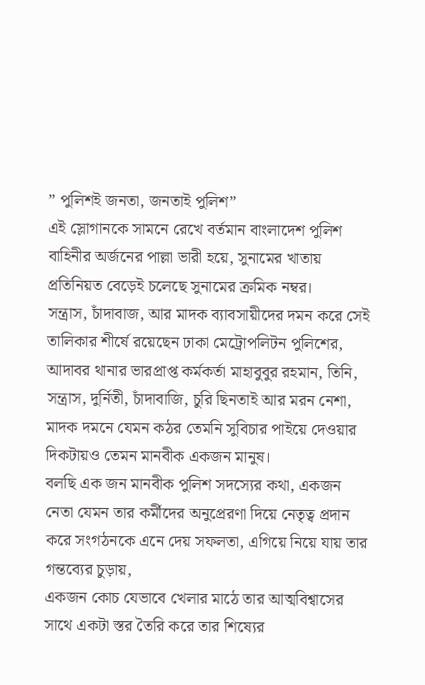” পুলিশই জনতা, জনতাই পুলিশ”
এই স্লোগানকে সামনে রেখে বর্তমান বাংলাদেশ পুলিশ বাহিনীর অর্জনের পাল্লা ভারী হয়ে, সুনামের খাতায় প্রতিনিয়ত বেড়েই চলেছে সুনামের ক্রমিক নম্বর।
সন্ত্রাস, চাঁদাবাজ, আর মাদক ব্যাবসায়ীদের দমন করে সেই তালিকার শীর্ষে রয়েছেন ঢাকা মেট্রোপলিটন পুলিশের, আদাবর থানার ভারপ্রাপ্ত কর্মকর্তা মাহাবুবুর রহমান, তিনি, সন্ত্রাস, দুর্নিতী, চাঁদাবাজি, চুরি ছিনতাই আর মরন নেশা, মাদক দমনে যেমন কঠর তেমনি সুবিচার পাইয়ে দেওয়ার দিকটায়ও তেমন মানবীক একজন মানুষ।
বলছি এক জন মানবীক পুলিশ সদস্যের কথা, একজন নেতা যেমন তার কর্মীদের অনুপ্রেরণা দিয়ে নেতৃত্ব প্রদান করে সংগঠনকে এনে দেয় সফলতা, এগিয়ে নিয়ে যায় তার গন্তব্যের চুড়ায়,
একজন কোচ যেভাবে খেলার মাঠে তার আত্মবিশ্বাসের সাথে একটা স্তর তৈরি করে তার শিষ্যের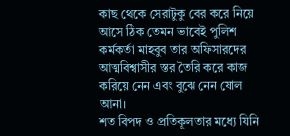কাছ থেকে সেরাটুকু বের করে নিয়ে আসে ঠিক তেমন ভাবেই পুলিশ কর্মকর্তা মাহবুব তার অফিসারদের আত্মবিশ্বাসীর স্তর তৈরি করে কাজ করিয়ে নেন এবং বুঝে নেন ষোল আনা।
শত বিপদ ও প্রতিকূলতার মধ্যে যিনি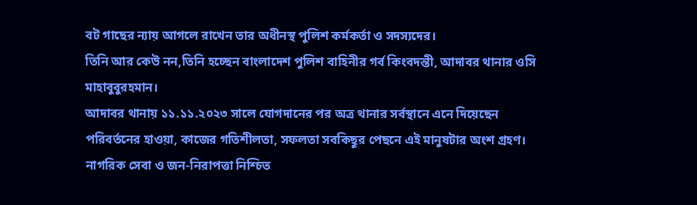বট গাছের ন্যায় আগলে রাখেন তার অধীনস্থ পুলিশ কর্মকর্তা ও সদস্যদের।
তিনি আর কেউ নন,তিনি হচ্ছেন বাংলাদেশ পুলিশ বাহিনীর গর্ব কিংবদন্তী, আদাবর থানার ওসি মাহাবুবুরহমান।
আদাবর থানায় ১১.১১.২০২৩ সালে যোগদানের পর অত্র থানার সর্বস্থানে এনে দিয়েছেন পরিবর্তনের হাওয়া, কাজের গতিশীলতা, সফলতা সবকিছুর পেছনে এই মানুষটার অংশ গ্রহণ। নাগরিক সেবা ও জন-নিরাপত্তা নিশ্চিত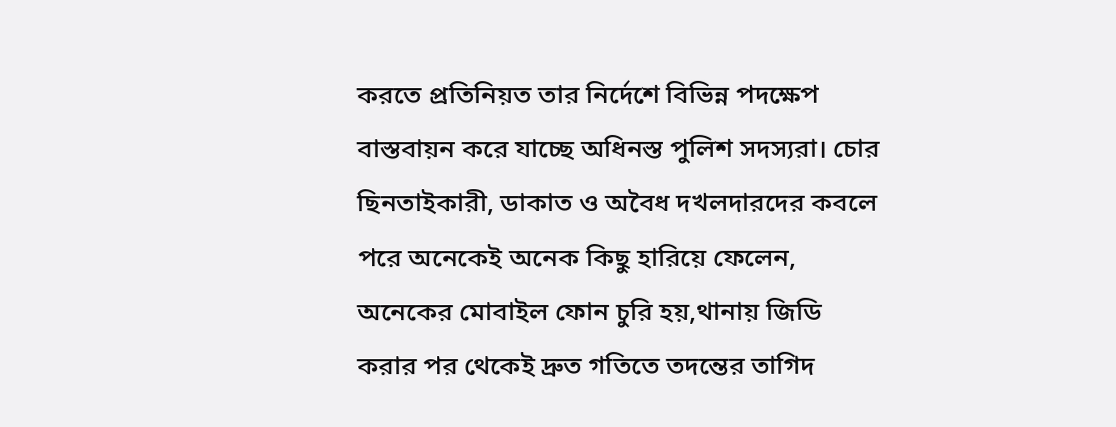করতে প্রতিনিয়ত তার নির্দেশে বিভিন্ন পদক্ষেপ বাস্তবায়ন করে যাচ্ছে অধিনস্ত পুলিশ সদস্যরা। চোর ছিনতাইকারী, ডাকাত ও অবৈধ দখলদারদের কবলে পরে অনেকেই অনেক কিছু হারিয়ে ফেলেন, অনেকের মোবাইল ফোন চুরি হয়,থানায় জিডি করার পর থেকেই দ্রুত গতিতে তদন্তের তাগিদ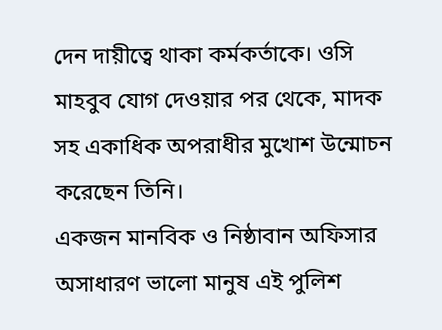দেন দায়ীত্বে থাকা কর্মকর্তাকে। ওসি মাহবুব যোগ দেওয়ার পর থেকে, মাদক সহ একাধিক অপরাধীর মুখোশ উন্মোচন করেছেন তিনি।
একজন মানবিক ও নিষ্ঠাবান অফিসার অসাধারণ ভালো মানুষ এই পুলিশ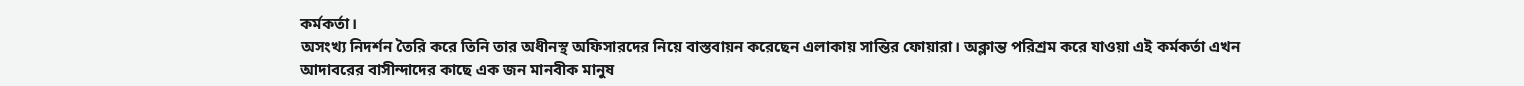কর্মকর্তা।
অসংখ্য নিদর্শন তৈরি করে তিনি তার অধীনস্থ অফিসারদের নিয়ে বাস্তবায়ন করেছেন এলাকায় সান্তির ফোয়ারা। অক্লান্ত পরিশ্রম করে যাওয়া এই কর্মকর্তা এখন আদাবরের বাসীন্দাদের কাছে এক জন মানবীক মানুষ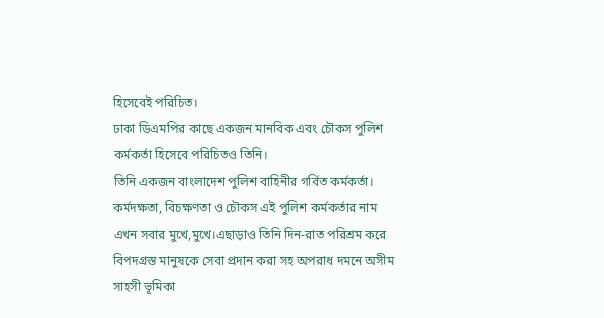হিসেবেই পরিচিত।
ঢাকা ডিএমপির কাছে একজন মানবিক এবং চৌকস পুলিশ কর্মকর্তা হিসেবে পরিচিতও তিনি।
তিনি একজন বাংলাদেশ পুলিশ বাহিনীর গর্বিত কর্মকর্তা।
কর্মদক্ষতা, বিচক্ষণতা ও চৌকস এই পুলিশ কর্মকর্তার নাম এখন সবার মুখে,মুখে।এছাড়াও তিনি দিন-রাত পরিশ্রম করে বিপদগ্রস্ত মানুষকে সেবা প্রদান করা সহ অপরাধ দমনে অসীম সাহসী ভূমিকা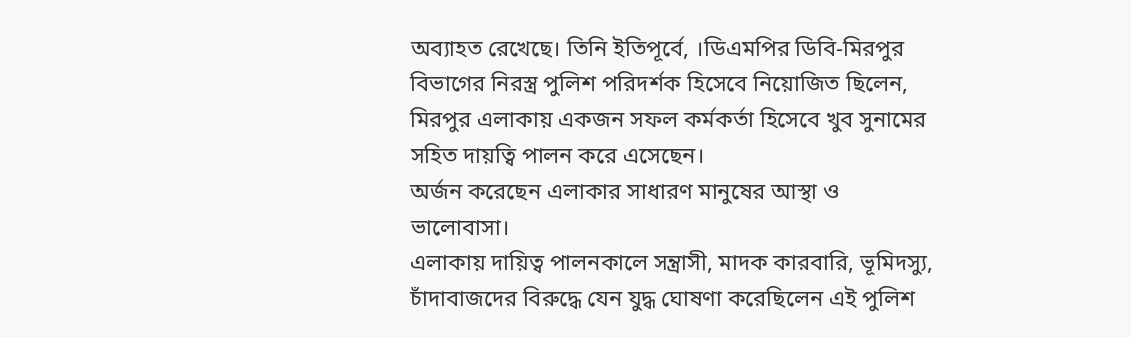অব্যাহত রেখেছে। তিনি ইতিপূর্বে, ।ডিএমপির ডিবি-মিরপুর বিভাগের নিরস্ত্র পুলিশ পরিদর্শক হিসেবে নিয়োজিত ছিলেন, মিরপুর এলাকায় একজন সফল কর্মকর্তা হিসেবে খুব সুনামের সহিত দায়ত্বি পালন করে এসেছেন।
অর্জন করেছেন এলাকার সাধারণ মানুষের আস্থা ও ভালোবাসা।
এলাকায় দায়িত্ব পালনকালে সন্ত্রাসী, মাদক কারবারি, ভূমিদস্যু, চাঁদাবাজদের বিরুদ্ধে যেন যুদ্ধ ঘোষণা করেছিলেন এই পুলিশ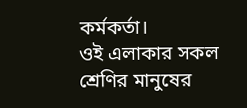কর্মকর্তা।
ওই এলাকার সকল শ্রেণির মানুষের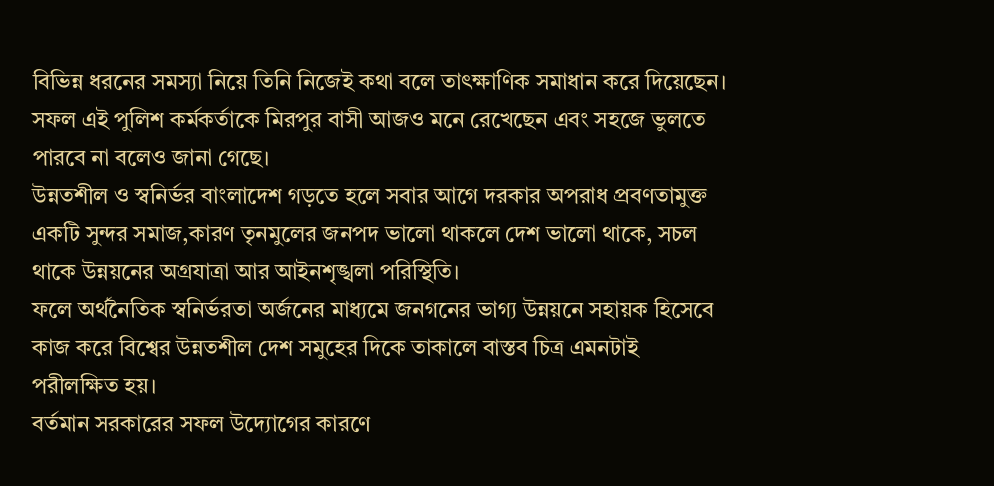বিভিন্ন ধরনের সমস্যা নিয়ে তিনি নিজেই কথা বলে তাৎক্ষাণিক সমাধান করে দিয়েছেন।
সফল এই পুলিশ কর্মকর্তাকে মিরপুর বাসী আজও মনে রেখেছেন এবং সহজে ভুলতে পারবে না বলেও জানা গেছে।
উন্নতশীল ও স্বনির্ভর বাংলাদেশ গড়তে হলে সবার আগে দরকার অপরাধ প্রবণতামুক্ত একটি সুন্দর সমাজ,কারণ তৃনমুলের জনপদ ভালো থাকলে দেশ ভালো থাকে, সচল থাকে উন্নয়নের অগ্রযাত্রা আর আইনশৃঙ্খলা পরিস্থিতি।
ফলে অর্থনৈতিক স্বনির্ভরতা অর্জনের মাধ্যমে জনগনের ভাগ্য উন্নয়নে সহায়ক হিসেবে কাজ করে বিশ্বের উন্নতশীল দেশ সমুহের দিকে তাকালে বাস্তব চিত্র এমনটাই পরীলক্ষিত হয়।
বর্তমান সরকারের সফল উদ্যোগের কারণে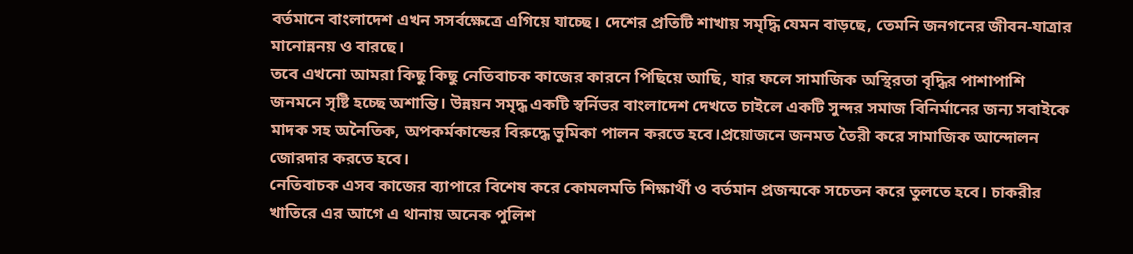বর্তমানে বাংলাদেশ এখন সসর্বক্ষেত্রে এগিয়ে যাচ্ছে। দেশের প্রতিটি শাখায় সমৃদ্ধি যেমন বাড়ছে, তেমনি জনগনের জীবন-যাত্রার মানোন্ননয় ও বারছে।
তবে এখনো আমরা কিছু কিছু নেতিবাচক কাজের কারনে পিছিয়ে আছি, যার ফলে সামাজিক অস্থিরতা বৃদ্ধির পাশাপাশি জনমনে সৃষ্টি হচ্ছে অশান্তি। উন্নয়ন সমৃদ্ধ একটি স্বর্নিভর বাংলাদেশ দেখতে চাইলে একটি সুন্দর সমাজ বিনির্মানের জন্য সবাইকে মাদক সহ অনৈতিক, অপকর্মকান্ডের বিরুদ্ধে ভুমিকা পালন করতে হবে।প্রয়োজনে জনমত তৈরী করে সামাজিক আন্দোলন জোরদার করতে হবে।
নেতিবাচক এসব কাজের ব্যাপারে বিশেষ করে কোমলমতি শিক্ষার্থী ও বর্তমান প্রজন্মকে সচেতন করে তুলতে হবে। চাকরীর খাতিরে এর আগে এ থানায় অনেক পুলিশ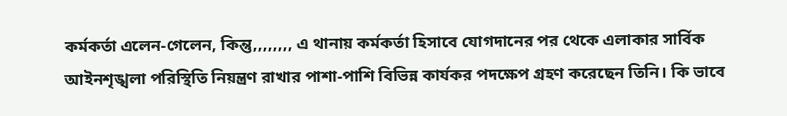কর্মকর্তা এলেন-গেলেন, কিন্তু,,,,,,,, এ থানায় কর্মকর্তা হিসাবে যোগদানের পর থেকে এলাকার সার্বিক আইনশৃঙ্খলা পরিস্থিতি নিয়ন্ত্রণ রাখার পাশা-পাশি বিভিন্ন কার্যকর পদক্ষেপ গ্রহণ করেছেন তিনি। কি ভাবে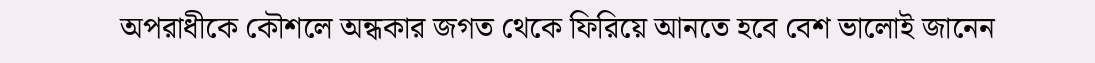অপরাধীকে কৌশলে অন্ধকার জগত থেকে ফিরিয়ে আনতে হবে বেশ ভালোই জানেন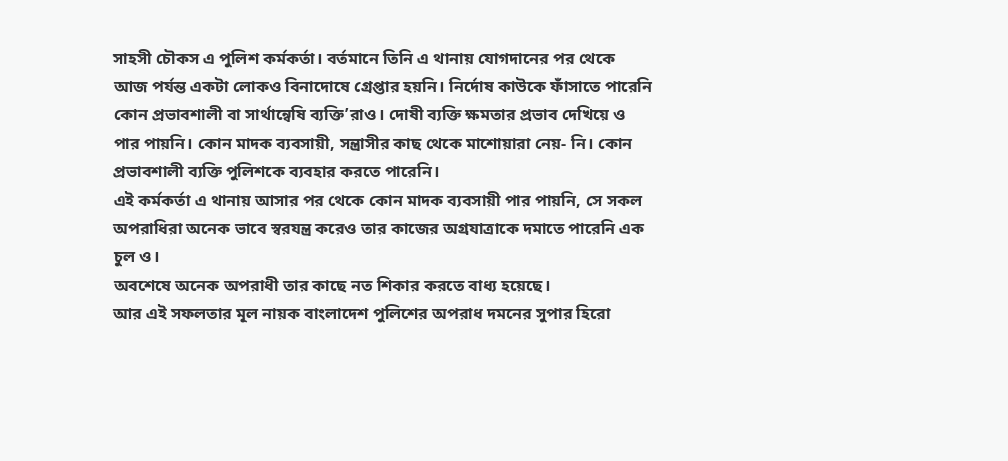সাহসী চৌকস এ পুলিশ কর্মকর্তা। বর্তমানে তিনি এ থানায় যোগদানের পর থেকে আজ পর্যন্ত একটা লোকও বিনাদোষে গ্রেপ্তার হয়নি। নির্দোষ কাউকে ফাঁসাতে পারেনি কোন প্রভাবশালী বা সার্থান্বেষি ব্যক্তি’রাও। দোষী ব্যক্তি ক্ষমতার প্রভাব দেখিয়ে ও পার পায়নি। কোন মাদক ব্যবসায়ী, সন্ত্রাসীর কাছ থেকে মাশোয়ারা নেয়- নি। কোন প্রভাবশালী ব্যক্তি পুলিশকে ব্যবহার করতে পারেনি।
এই কর্মকর্তা এ থানায় আসার পর থেকে কোন মাদক ব্যবসায়ী পার পায়নি, সে সকল অপরাধিরা অনেক ভাবে স্বরযন্ত্র করেও তার কাজের অগ্রযাত্রাকে দমাতে পারেনি এক চুল ও।
অবশেষে অনেক অপরাধী তার কাছে নত শিকার করতে বাধ্য হয়েছে।
আর এই সফলতার মূল নায়ক বাংলাদেশ পুলিশের অপরাধ দমনের সুপার হিরো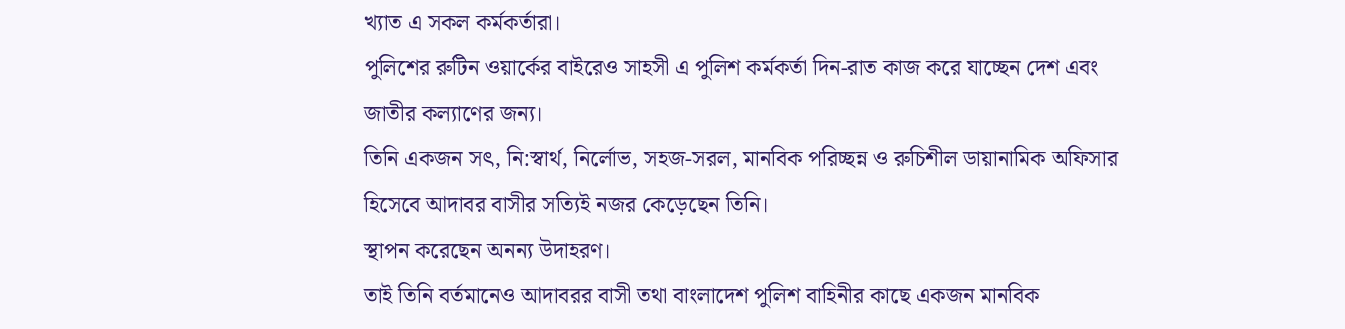খ্যাত এ সকল কর্মকর্তারা।
পুলিশের রুটিন ওয়ার্কের বাইরেও সাহসী এ পুলিশ কর্মকর্তা দিন-রাত কাজ করে যাচ্ছেন দেশ এবং জাতীর কল্যাণের জন্য।
তিনি একজন সৎ, নি:স্বার্থ, নির্লোভ, সহজ-সরল, মানবিক পরিচ্ছন্ন ও রুচিশীল ডায়ানামিক অফিসার হিসেবে আদাবর বাসীর সত্যিই নজর কেড়েছেন তিনি।
স্থাপন করেছেন অনন্য উদাহরণ।
তাই তিনি বর্তমানেও আদাবরর বাসী তথা বাংলাদেশ পুলিশ বাহিনীর কাছে একজন মানবিক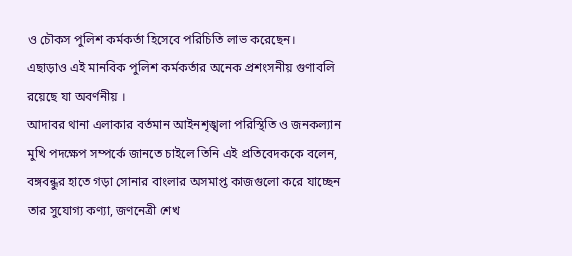ও চৌকস পুলিশ কর্মকর্তা হিসেবে পরিচিতি লাভ করেছেন।
এছাড়াও এই মানবিক পুলিশ কর্মকর্তার অনেক প্রশংসনীয় গুণাবলি রয়েছে যা অবর্ণনীয় ।
আদাবর থানা এলাকার বর্তমান আইনশৃঙ্খলা পরিস্থিতি ও জনকল্যান মুখি পদক্ষেপ সম্পর্কে জানতে চাইলে তিনি এই প্রতিবেদককে বলেন, বঙ্গবন্ধুর হাতে গড়া সোনার বাংলার অসমাপ্ত কাজগুলো করে যাচ্ছেন তার সুযোগ্য কণ্যা, জণনেত্রী শেখ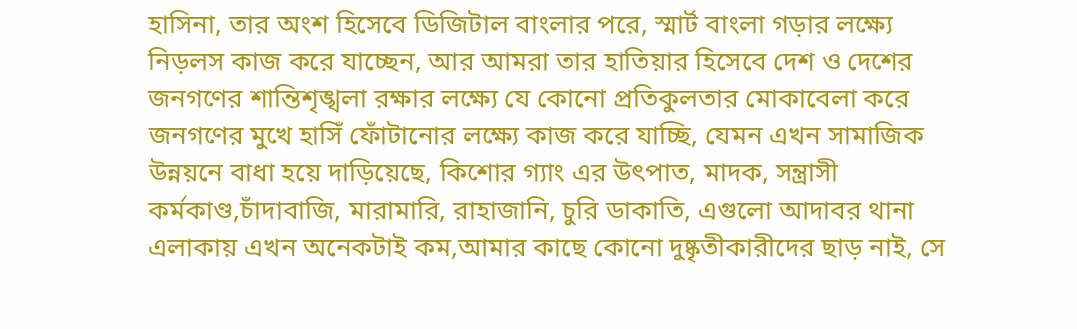হাসিনা, তার অংশ হিসেবে ডিজিটাল বাংলার পরে, স্মার্ট বাংলা গড়ার লক্ষ্যে নিড়লস কাজ করে যাচ্ছেন, আর আমরা তার হাতিয়ার হিসেবে দেশ ও দেশের জনগণের শান্তিশৃঙ্খলা রক্ষার লক্ষ্যে যে কোনো প্রতিকুলতার মোকাবেলা করে জনগণের মুখে হাসিঁ ফোঁটানোর লক্ষ্যে কাজ করে যাচ্ছি, যেমন এখন সামাজিক উন্নয়নে বাধা হয়ে দাড়িয়েছে, কিশোর গ্যাং এর উৎপাত, মাদক, সন্ত্রাসী কর্মকাণ্ড,চাঁদাবাজি, মারামারি, রাহাজানি, চুরি ডাকাতি, এগুলো আদাবর থানা এলাকায় এখন অনেকটাই কম,আমার কাছে কোনো দুষ্কৃতীকারীদের ছাড় নাই, সে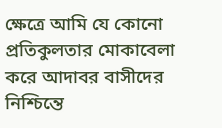ক্ষেত্রে আমি যে কোনো প্রতিকুলতার মোকাবেলা করে আদাবর বাসীদের নিশ্চিন্তে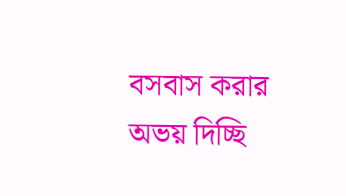বসবাস করার অভয় দিচ্ছি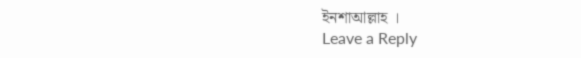ইনশাআল্লাহ ।
Leave a Reply